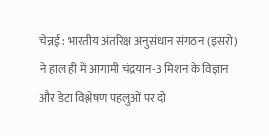चेन्नई : भारतीय अंतरिक्ष अनुसंधान संगठन (इसरो) ने हाल ही में आगामी चंद्रयान-3 मिशन के विज्ञान और डेटा विश्लेषण पहलुओं पर दो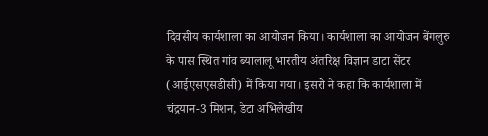दिवसीय कार्यशाला का आयोजन किया। कार्यशाला का आयोजन बेंगलुरु के पास स्थित गांव ब्यालालू भारतीय अंतरिक्ष विज्ञान डाटा सेंटर (आईएसएसडीसी) में किया गया। इसरो ने कहा कि कार्यशाला में चंद्रयान-3 मिशन, डेटा अभिलेखीय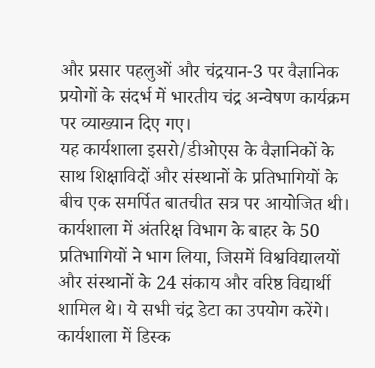और प्रसार पहलुओं और चंद्रयान-3 पर वैज्ञानिक प्रयोगों के संदर्भ में भारतीय चंद्र अन्वेषण कार्यक्रम पर व्याख्यान दिए गए।
यह कार्यशाला इसरो/डीओएस के वैज्ञानिकों के साथ शिक्षाविदों और संस्थानों के प्रतिभागियों के बीच एक समर्पित बातचीत सत्र पर आयोजित थी। कार्यशाला में अंतरिक्ष विभाग के बाहर के 50 प्रतिभागियों ने भाग लिया, जिसमें विश्वविद्यालयों और संस्थानों के 24 संकाय और वरिष्ठ विद्यार्थी शामिल थे। ये सभी चंद्र डेटा का उपयोग करेंगे। कार्यशाला में डिस्क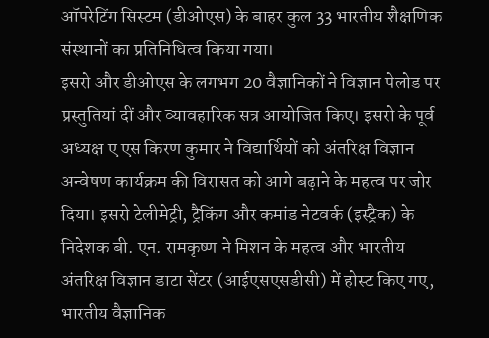ऑपरेटिंग सिस्टम (डीओएस) के बाहर कुल 33 भारतीय शैक्षणिक संस्थानों का प्रतिनिधित्व किया गया।
इसरो और डीओएस के लगभग 20 वैज्ञानिकों ने विज्ञान पेलोड पर प्रस्तुतियां दीं और व्यावहारिक सत्र आयोजित किए। इसरो के पूर्व अध्यक्ष ए एस किरण कुमार ने विद्यार्थियों को अंतरिक्ष विज्ञान अन्वेषण कार्यक्रम की विरासत को आगे बढ़ाने के महत्व पर जोर दिया। इसरो टेलीमेट्री, ट्रैकिंग और कमांड नेटवर्क (इस्ट्रैक) के निदेशक बी. एन. रामकृष्ण ने मिशन के महत्व और भारतीय अंतरिक्ष विज्ञान डाटा सेंटर (आईएसएसडीसी) में होस्ट किए गए, भारतीय वैज्ञानिक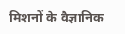मिशनों के वैज्ञानिक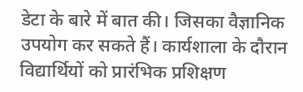डेटा के बारे में बात की। जिसका वैज्ञानिक उपयोग कर सकते हैं। कार्यशाला के दौरान विद्यार्थियों को प्रारंभिक प्रशिक्षण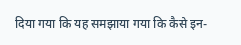दिया गया कि यह समझाया गया कि कैसे इन-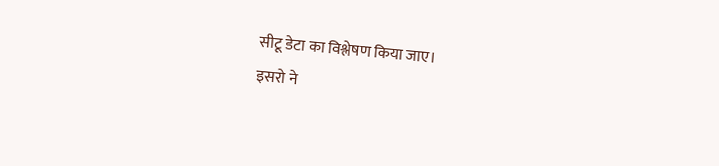सीटू डेटा का विश्लेषण किया जाए।
इसरो ने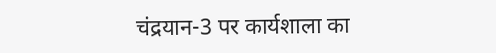चंद्रयान-3 पर कार्यशाला का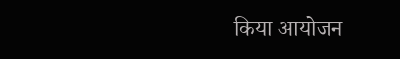किया आयोजन